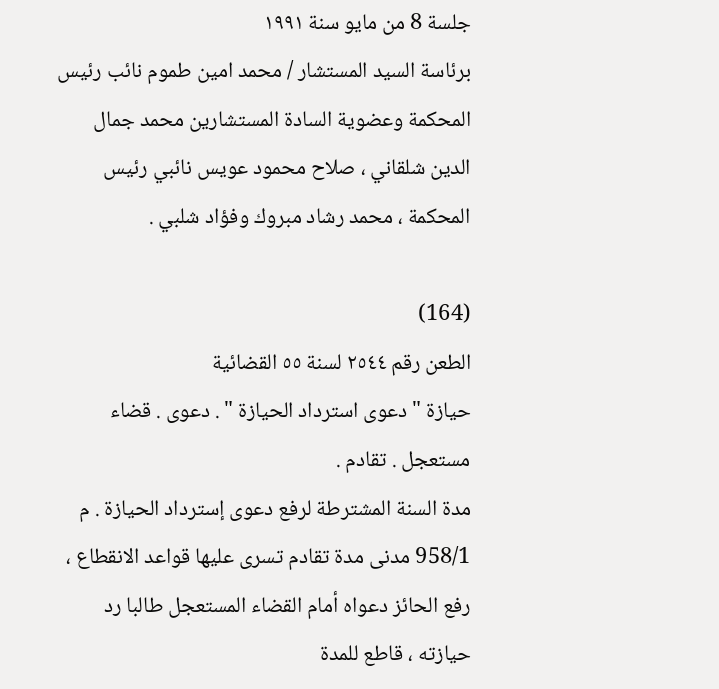جلسة 8 من مايو سنة ١٩٩١
برئاسة السيد المستشار / محمد امين طموم نائب رئيس المحكمة وعضوية السادة المستشارين محمد جمال الدین شلقاني ، صلاح محمود عويس نائبي رئيس المحكمة ، محمد رشاد مبروك وفؤاد شلبي .

(164)
الطعن رقم ٢٥٤٤ لسنة ٥٥ القضائية
حيازة " دعوى استرداد الحيازة " . دعوى . قضاء مستعجل . تقادم .
مدة السنة المشترطة لرفع دعوى إسترداد الحيازة . م 958/1 مدنى مدة تقادم تسرى عليها قواعد الانقطاع ، رفع الحائز دعواه أمام القضاء المستعجل طالبا رد حيازته ، قاطع للمدة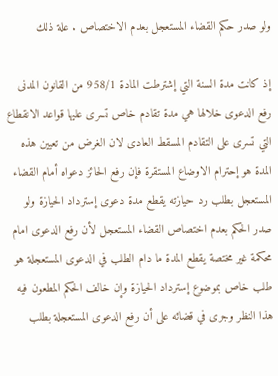ولو صدر حكم القضاء المستعجل بعدم الاختصاص . علة ذلك

إذ كانت مدة السنة التي إشترطت المادة 958/1 من القانون المدنى رفع الدعوى خلالها هي مدة تقادم خاص تسرى عليها قواعد الانقطاع التي تسرى على التقادم المسقط العادى لان الغرض من تعيين هذه المدة هو إحترام الاوضاع المستقرة فإن رفع الحائز دعواه أمام القضاء المستعجل بطلب رد حيازته يقطع مدة دعوى إسترداد الحيازة ولو صدر الحكم بعدم اختصاص القضاء المستعجل لأن رفع الدعوى امام محكمة غير مختصة يقطع المدة ما دام الطلب في الدعوى المستعجلة هو طلب خاص بموضوع إسترداد الحيازة وإن خالف الحكم المطعون فيه هذا النظر وجرى في قضائه على أن رفع الدعوى المستعجلة بطلب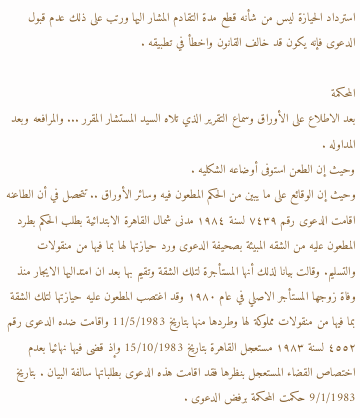استرداد الحيازة ليس من شأنه قطع مدة التقادم المشار اليها ورتب على ذلك عدم قبول الدعوى فإنه يكون قد خالف القانون واخطأ في تطبيقه .

المحكمة
بعد الاطلاع على الأوراق وسماع التقرير الذي تلاه السيد المستشار المقرر ... والمرافعه وبعد المداوله .
وحيث إن الطعن استوفى أوضاعه الشكليه .
وحيث إن الوقائع على ما يبين من الحكم المطعون فيه وسائر الأوراق .. تتحصل في أن الطاعنه اقامت الدعوى رقم ٧٤٣٩ لسنة ١٩٨٤ مدنى شمال القاهرة الابتدائية بطلب الحكم بطرد المطعون عليه من الشقه المبيئة بصحيفة الدعوى ورد حيازتها لها بما فيها من منقولات والتسليم. وقالت بيانا لذلك أنها المستأجرة لتلك الشقة وتقيم بها بعد ان امتداليها الايجار منذ وفاة زوجها المستأجر الاصلي في عام ۱۹۸۰ وقد اغتصب المطعون عليه حيازتها لتلك الشقة بما فيها من منقولات مملوكة لها وطردها منها بتاريخ 11/5/1983 واقامت ضده الدعوى رقم ٤٥٥٢ لسنة ١٩٨٣ مستعجل القاهرة بتاريخ 15/10/1983 وإذ قضى فيها نهائيا بعدم اختصاص القضاء المستعجل بنظرها فقد اقامت هذه الدعوى بطلباتها سالفة البيان . بتاريخ 9/1/1983 حكمت المحكمة برفض الدعوى .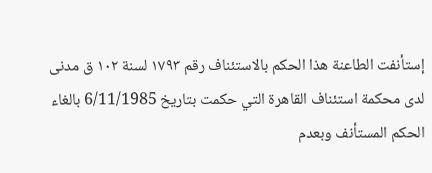إستأنفت الطاعنة هذا الحكم بالاستئناف رقم ۱۷۹۳ لسنة ۱۰۲ ق مدنى لدى محكمة استئناف القاهرة التي حكمت بتاريخ 6/11/1985 بالغاء الحكم المستأنف وبعدم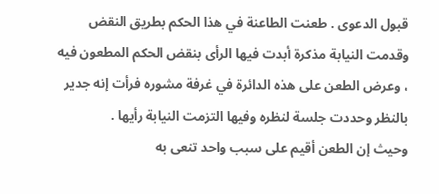قبول الدعوى . طعنت الطاعنة في هذا الحكم بطريق النقض وقدمت النيابة مذكرة أبدت فيها الرأى بنقض الحكم المطعون فيه ، وعرض الطعن على هذه الدائرة في غرفة مشوره فرأت إنه جدير بالنظر وحددت جلسة لنظره وفيها التزمت النيابة رأيها .
وحيث إن الطعن أقيم على سبب واحد تنعى به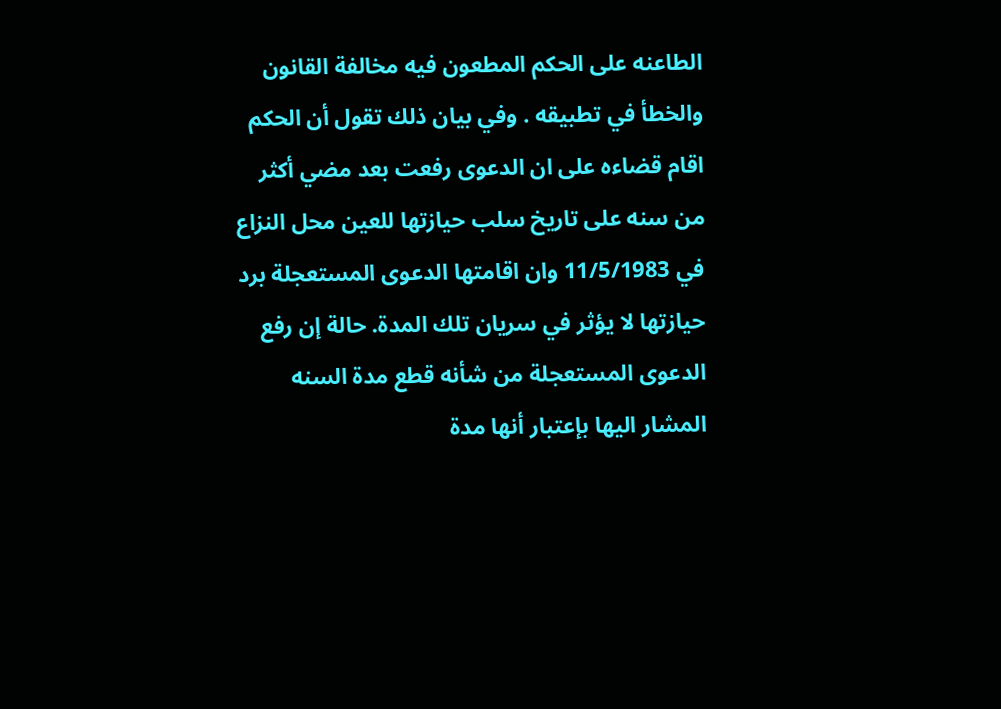الطاعنه على الحكم المطعون فيه مخالفة القانون والخطأ في تطبيقه . وفي بيان ذلك تقول أن الحكم اقام قضاءه على ان الدعوى رفعت بعد مضي أكثر من سنه على تاريخ سلب حيازتها للعين محل النزاع في 11/5/1983 وان اقامتها الدعوى المستعجلة برد حيازتها لا يؤثر في سريان تلك المدة. حالة إن رفع الدعوى المستعجلة من شأنه قطع مدة السنه المشار اليها بإعتبار أنها مدة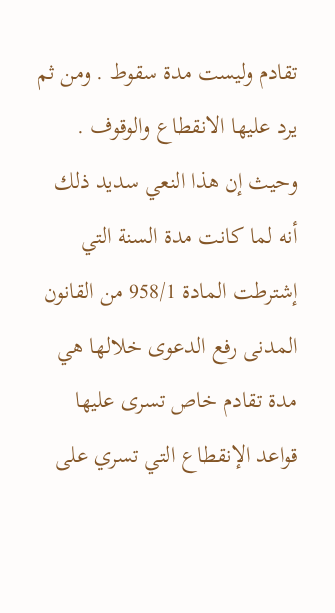تقادم وليست مدة سقوط . ومن ثم يرد عليها الانقطاع والوقوف .
وحيث إن هذا النعي سديد ذلك أنه لما كانت مدة السنة التي إشترطت المادة 958/1 من القانون المدنى رفع الدعوى خلالها هي مدة تقادم خاص تسرى عليها قواعد الإنقطاع التي تسري على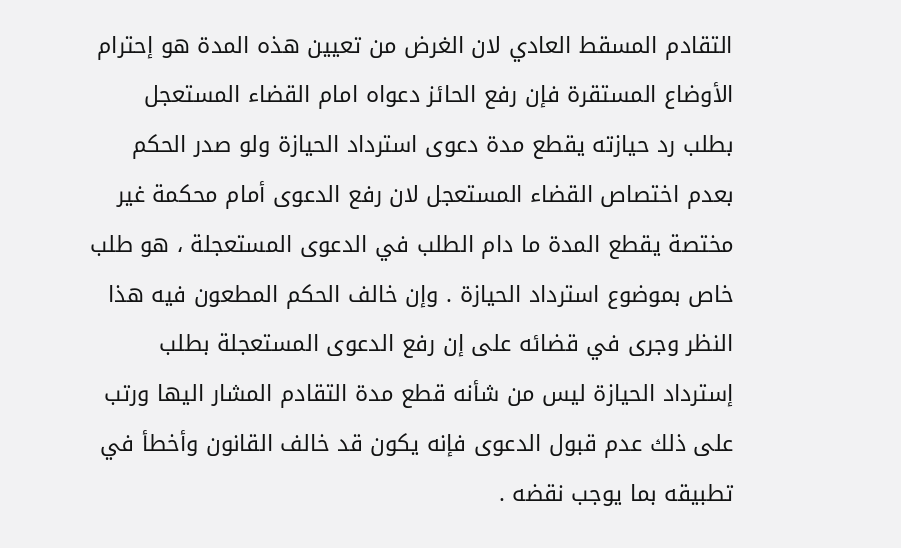التقادم المسقط العادي لان الغرض من تعيين هذه المدة هو إحترام الأوضاع المستقرة فإن رفع الحائز دعواه امام القضاء المستعجل بطلب رد حيازته يقطع مدة دعوى استرداد الحيازة ولو صدر الحكم بعدم اختصاص القضاء المستعجل لان رفع الدعوى أمام محكمة غير مختصة يقطع المدة ما دام الطلب في الدعوى المستعجلة ، هو طلب خاص بموضوع استرداد الحيازة . وإن خالف الحكم المطعون فيه هذا النظر وجرى في قضائه على إن رفع الدعوى المستعجلة بطلب إسترداد الحيازة ليس من شأنه قطع مدة التقادم المشار اليها ورتب على ذلك عدم قبول الدعوى فإنه يكون قد خالف القانون وأخطأ في تطبيقه بما يوجب نقضه .